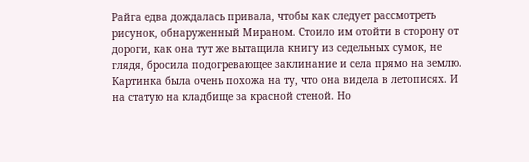Райга едва дождалась привала, чтобы как следует рассмотреть рисунок, обнаруженный Мираном. Стоило им отойти в сторону от дороги, как она тут же вытащила книгу из седельных сумок, не глядя, бросила подогревающее заклинание и села прямо на землю.
Картинка была очень похожа на ту, что она видела в летописях. И на статую на кладбище за красной стеной. Но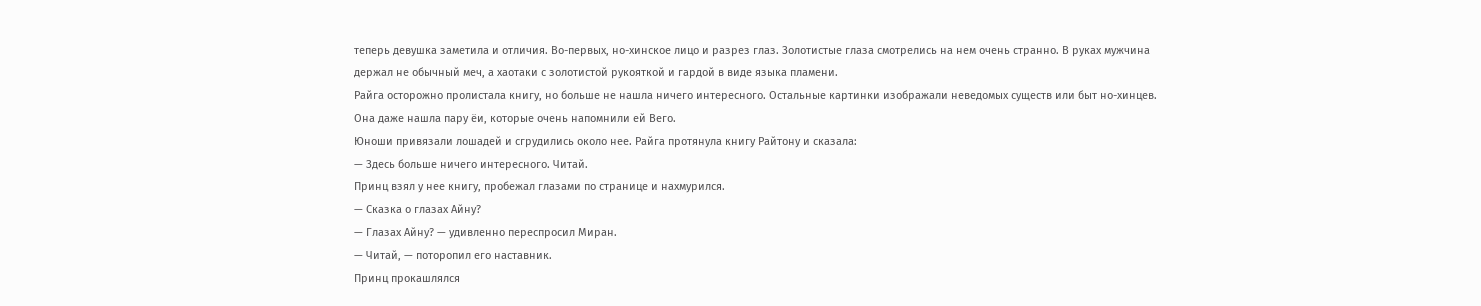теперь девушка заметила и отличия. Во-первых, но-хинское лицо и разрез глаз. Золотистые глаза смотрелись на нем очень странно. В руках мужчина держал не обычный меч, а хаотаки с золотистой рукояткой и гардой в виде языка пламени.
Райга осторожно пролистала книгу, но больше не нашла ничего интересного. Остальные картинки изображали неведомых существ или быт но-хинцев. Она даже нашла пару ёи, которые очень напомнили ей Вего.
Юноши привязали лошадей и сгрудились около нее. Райга протянула книгу Райтону и сказала:
— Здесь больше ничего интересного. Читай.
Принц взял у нее книгу, пробежал глазами по странице и нахмурился.
— Сказка о глазах Айну?
— Глазах Айну? — удивленно переспросил Миран.
— Читай, — поторопил его наставник.
Принц прокашлялся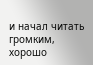и начал читать громким, хорошо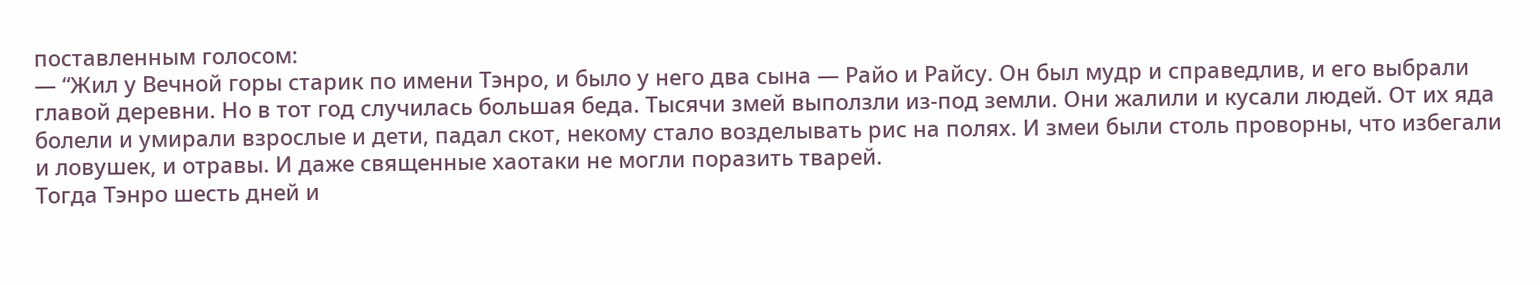поставленным голосом:
— “Жил у Вечной горы старик по имени Тэнро, и было у него два сына — Райо и Райсу. Он был мудр и справедлив, и его выбрали главой деревни. Но в тот год случилась большая беда. Тысячи змей выползли из-под земли. Они жалили и кусали людей. От их яда болели и умирали взрослые и дети, падал скот, некому стало возделывать рис на полях. И змеи были столь проворны, что избегали и ловушек, и отравы. И даже священные хаотаки не могли поразить тварей.
Тогда Тэнро шесть дней и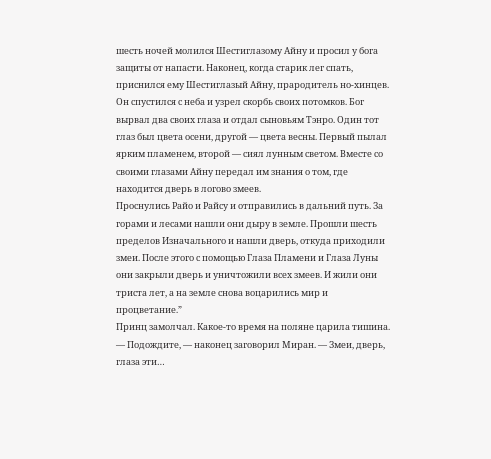шесть ночей молился Шестиглазому Айну и просил у бога защиты от напасти. Наконец, когда старик лег спать, приснился ему Шестиглазый Айну, прародитель но-хинцев. Он спустился с неба и узрел скорбь своих потомков. Бог вырвал два своих глаза и отдал сыновьям Тэнро. Один тот глаз был цвета осени, другой — цвета весны. Первый пылал ярким пламенем, второй — сиял лунным светом. Вместе со своими глазами Айну передал им знания о том, где находится дверь в логово змеев.
Проснулись Райо и Райсу и отправились в дальний путь. За горами и лесами нашли они дыру в земле. Прошли шесть пределов Изначального и нашли дверь, откуда приходили змеи. После этого с помощью Глаза Пламени и Глаза Луны они закрыли дверь и уничтожили всех змеев. И жили они триста лет, а на земле снова воцарились мир и процветание.”
Принц замолчал. Какое-то время на поляне царила тишина.
— Подождите, — наконец заговорил Миран. — Змеи, дверь, глаза эти…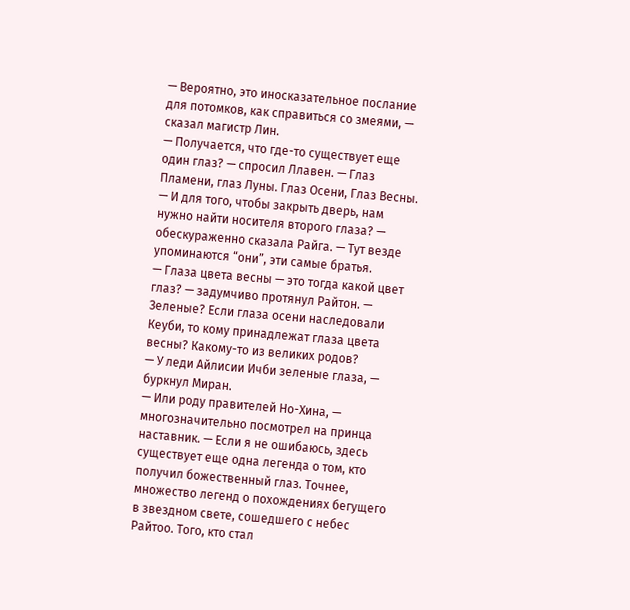— Вероятно, это иносказательное послание для потомков, как справиться со змеями, — сказал магистр Лин.
— Получается, что где-то существует еще один глаз? — спросил Ллавен. — Глаз Пламени, глаз Луны. Глаз Осени, Глаз Весны.
— И для того, чтобы закрыть дверь, нам нужно найти носителя второго глаза? — обескураженно сказала Райга. — Тут везде упоминаются “они”, эти самые братья.
— Глаза цвета весны — это тогда какой цвет глаз? — задумчиво протянул Райтон. — Зеленые? Если глаза осени наследовали Кеуби, то кому принадлежат глаза цвета весны? Какому-то из великих родов?
— У леди Айлисии Ичби зеленые глаза, — буркнул Миран.
— Или роду правителей Но-Хина, — многозначительно посмотрел на принца наставник. — Если я не ошибаюсь, здесь существует еще одна легенда о том, кто получил божественный глаз. Точнее, множество легенд о похождениях бегущего в звездном свете, сошедшего с небес Райтоо. Того, кто стал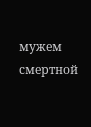мужем смертной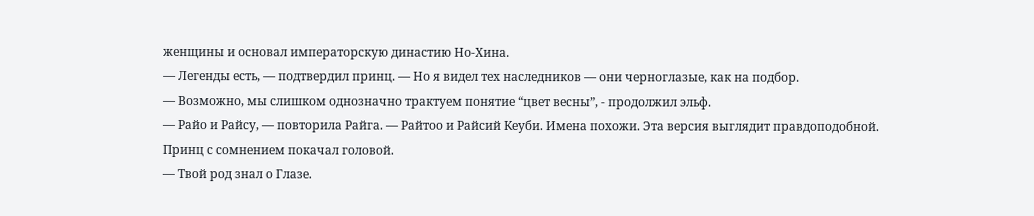женщины и основал императорскую династию Но-Хина.
— Легенды есть, — подтвердил принц. — Но я видел тех наследников — они черноглазые, как на подбор.
— Возможно, мы слишком однозначно трактуем понятие “цвет весны”, - продолжил эльф.
— Райо и Райсу, — повторила Райга. — Райтоо и Райсий Кеуби. Имена похожи. Эта версия выглядит правдоподобной.
Принц с сомнением покачал головой.
— Твой род знал о Глазе.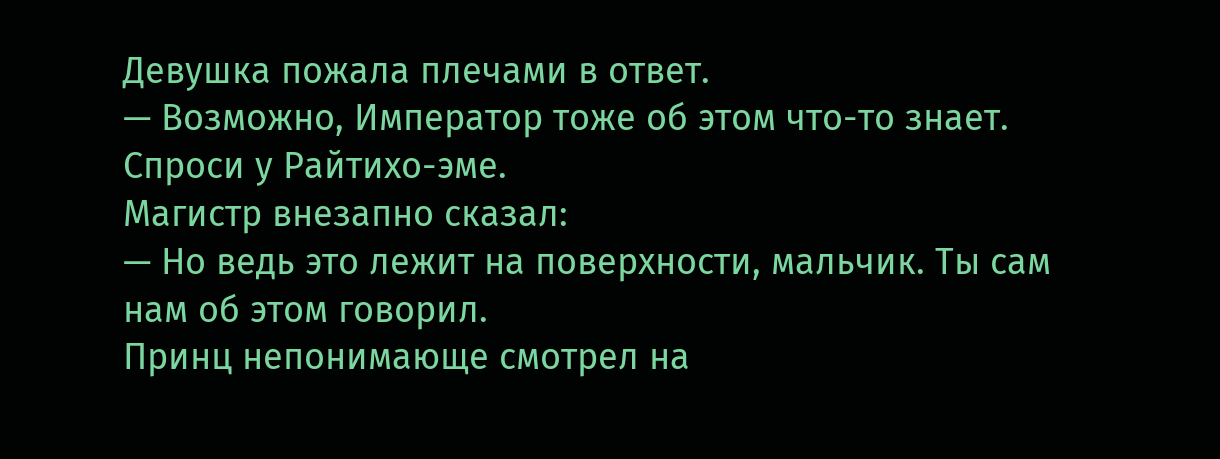Девушка пожала плечами в ответ.
— Возможно, Император тоже об этом что-то знает. Спроси у Райтихо-эме.
Магистр внезапно сказал:
— Но ведь это лежит на поверхности, мальчик. Ты сам нам об этом говорил.
Принц непонимающе смотрел на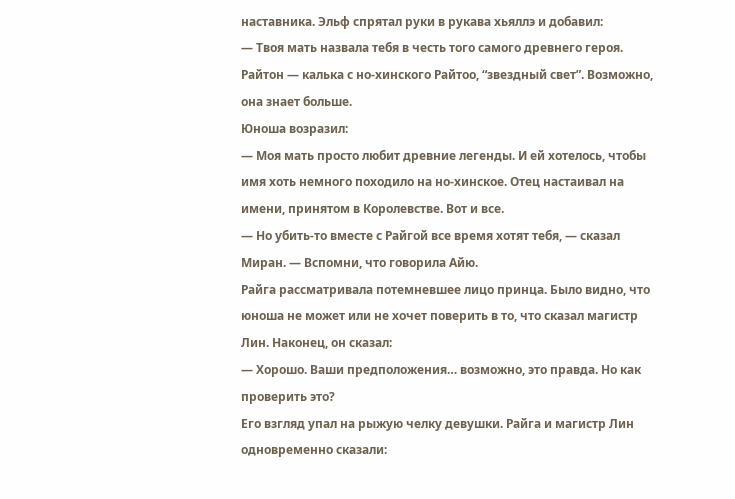наставника. Эльф спрятал руки в рукава хьяллэ и добавил:
— Твоя мать назвала тебя в честь того самого древнего героя. Райтон — калька с но-хинского Райтоо, “звездный свет”. Возможно, она знает больше.
Юноша возразил:
— Моя мать просто любит древние легенды. И ей хотелось, чтобы имя хоть немного походило на но-хинское. Отец настаивал на имени, принятом в Королевстве. Вот и все.
— Но убить-то вместе с Райгой все время хотят тебя, — сказал Миран. — Вспомни, что говорила Айю.
Райга рассматривала потемневшее лицо принца. Было видно, что юноша не может или не хочет поверить в то, что сказал магистр Лин. Наконец, он сказал:
— Хорошо. Ваши предположения… возможно, это правда. Но как проверить это?
Его взгляд упал на рыжую челку девушки. Райга и магистр Лин одновременно сказали: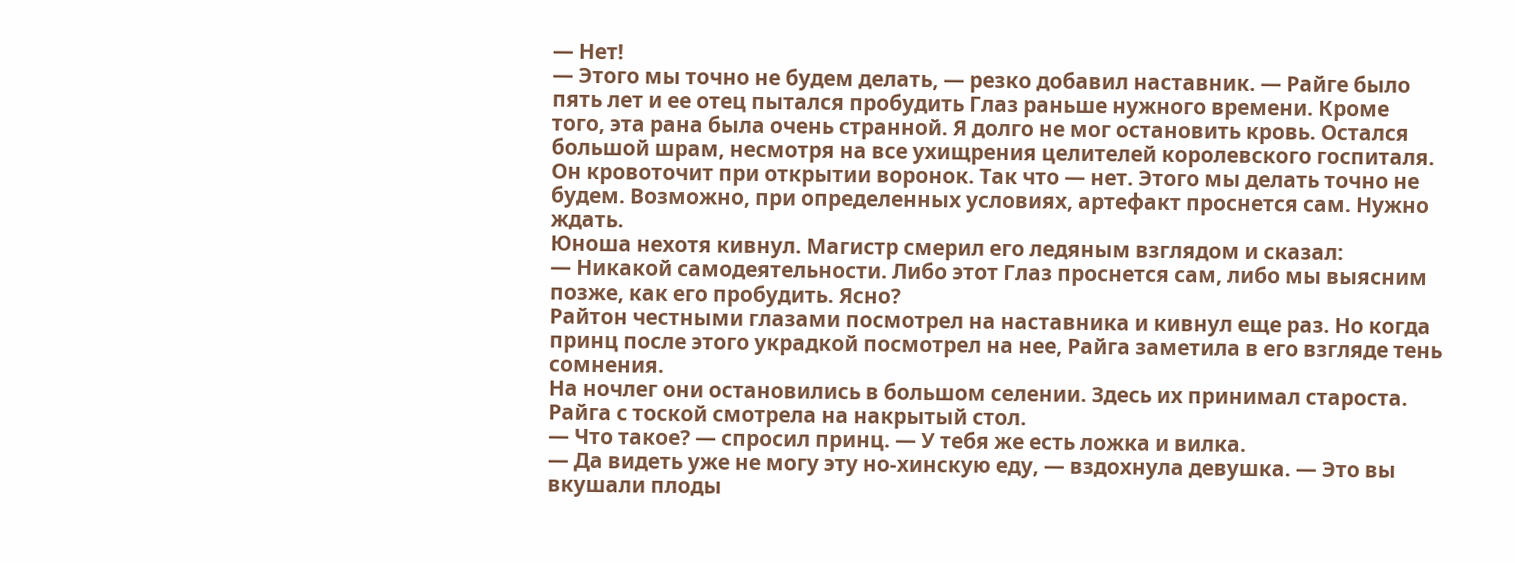— Нет!
— Этого мы точно не будем делать, — резко добавил наставник. — Райге было пять лет и ее отец пытался пробудить Глаз раньше нужного времени. Кроме того, эта рана была очень странной. Я долго не мог остановить кровь. Остался большой шрам, несмотря на все ухищрения целителей королевского госпиталя. Он кровоточит при открытии воронок. Так что — нет. Этого мы делать точно не будем. Возможно, при определенных условиях, артефакт проснется сам. Нужно ждать.
Юноша нехотя кивнул. Магистр смерил его ледяным взглядом и сказал:
— Никакой самодеятельности. Либо этот Глаз проснется сам, либо мы выясним позже, как его пробудить. Ясно?
Райтон честными глазами посмотрел на наставника и кивнул еще раз. Но когда принц после этого украдкой посмотрел на нее, Райга заметила в его взгляде тень сомнения.
На ночлег они остановились в большом селении. Здесь их принимал староста. Райга с тоской смотрела на накрытый стол.
— Что такое? — спросил принц. — У тебя же есть ложка и вилка.
— Да видеть уже не могу эту но-хинскую еду, — вздохнула девушка. — Это вы вкушали плоды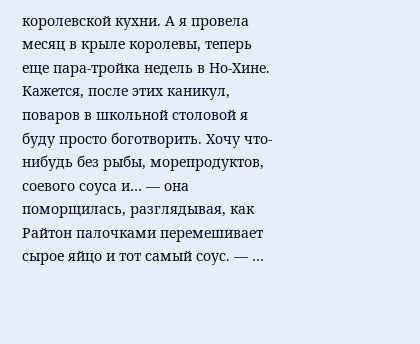королевской кухни. А я провела месяц в крыле королевы, теперь еще пара-тройка недель в Но-Хине. Кажется, после этих каникул, поваров в школьной столовой я буду просто боготворить. Хочу что-нибудь без рыбы, морепродуктов, соевого соуса и… — она поморщилась, разглядывая, как Райтон палочками перемешивает сырое яйцо и тот самый соус. — …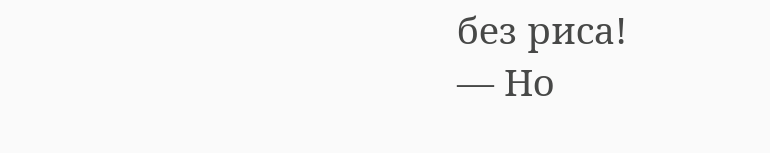без риса!
— Но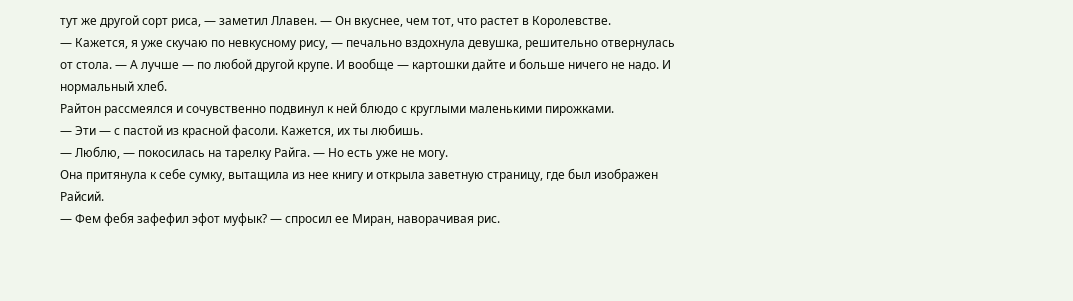тут же другой сорт риса, — заметил Ллавен. — Он вкуснее, чем тот, что растет в Королевстве.
— Кажется, я уже скучаю по невкусному рису, — печально вздохнула девушка, решительно отвернулась от стола. — А лучше — по любой другой крупе. И вообще — картошки дайте и больше ничего не надо. И нормальный хлеб.
Райтон рассмеялся и сочувственно подвинул к ней блюдо с круглыми маленькими пирожками.
— Эти — с пастой из красной фасоли. Кажется, их ты любишь.
— Люблю, — покосилась на тарелку Райга. — Но есть уже не могу.
Она притянула к себе сумку, вытащила из нее книгу и открыла заветную страницу, где был изображен Райсий.
— Фем фебя зафефил эфот муфык? — спросил ее Миран, наворачивая рис.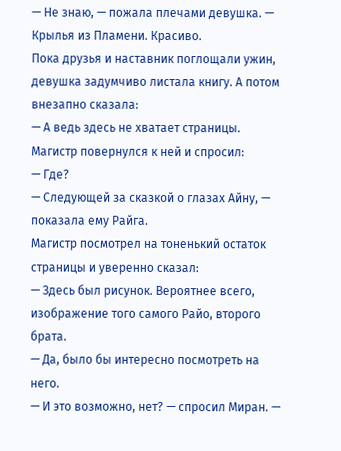— Не знаю, — пожала плечами девушка. — Крылья из Пламени. Красиво.
Пока друзья и наставник поглощали ужин, девушка задумчиво листала книгу. А потом внезапно сказала:
— А ведь здесь не хватает страницы.
Магистр повернулся к ней и спросил:
— Где?
— Следующей за сказкой о глазах Айну, — показала ему Райга.
Магистр посмотрел на тоненький остаток страницы и уверенно сказал:
— Здесь был рисунок. Вероятнее всего, изображение того самого Райо, второго брата.
— Да, было бы интересно посмотреть на него.
— И это возможно, нет? — спросил Миран. —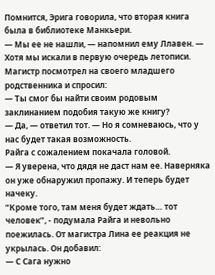Помнится, Эрига говорила, что вторая книга была в библиотеке Манкьери.
— Мы ее не нашли, — напомнил ему Ллавен. — Хотя мы искали в первую очередь летописи.
Магистр посмотрел на своего младшего родственника и спросил:
— Ты смог бы найти своим родовым заклинанием подобия такую же книгу?
— Да, — ответил тот. — Но я сомневаюсь, что у нас будет такая возможность.
Райга с сожалением покачала головой.
— Я уверена, что дядя не даст нам ее. Наверняка он уже обнаружил пропажу. И теперь будет начеку.
“Кроме того, там меня будет ждать… тот человек”, - подумала Райга и невольно поежилась. От магистра Лина ее реакция не укрылась. Он добавил:
— С Сага нужно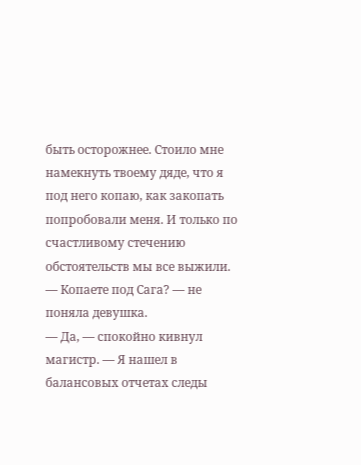быть осторожнее. Стоило мне намекнуть твоему дяде, что я под него копаю, как закопать попробовали меня. И только по счастливому стечению обстоятельств мы все выжили.
— Копаете под Сага? — не поняла девушка.
— Да, — спокойно кивнул магистр. — Я нашел в балансовых отчетах следы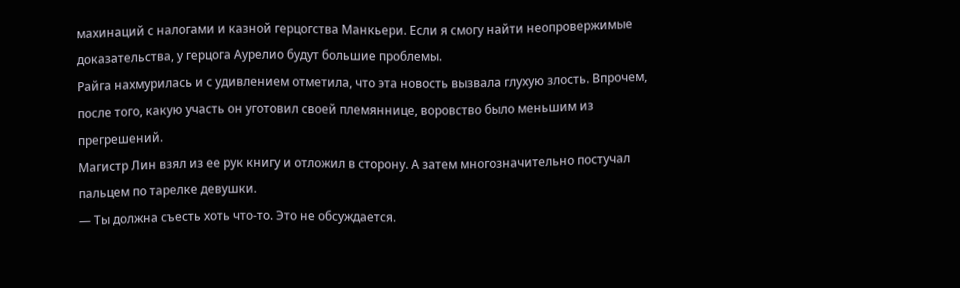махинаций с налогами и казной герцогства Манкьери. Если я смогу найти неопровержимые доказательства, у герцога Аурелио будут большие проблемы.
Райга нахмурилась и с удивлением отметила, что эта новость вызвала глухую злость. Впрочем, после того, какую участь он уготовил своей племяннице, воровство было меньшим из прегрешений.
Магистр Лин взял из ее рук книгу и отложил в сторону. А затем многозначительно постучал пальцем по тарелке девушки.
— Ты должна съесть хоть что-то. Это не обсуждается.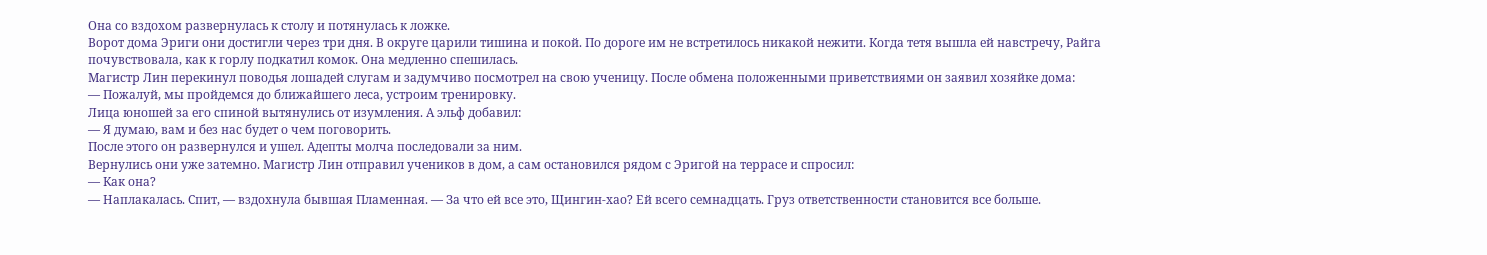Она со вздохом развернулась к столу и потянулась к ложке.
Ворот дома Эриги они достигли через три дня. В округе царили тишина и покой. По дороге им не встретилось никакой нежити. Когда тетя вышла ей навстречу, Райга почувствовала, как к горлу подкатил комок. Она медленно спешилась.
Магистр Лин перекинул поводья лошадей слугам и задумчиво посмотрел на свою ученицу. После обмена положенными приветствиями он заявил хозяйке дома:
— Пожалуй, мы пройдемся до ближайшего леса, устроим тренировку.
Лица юношей за его спиной вытянулись от изумления. А эльф добавил:
— Я думаю, вам и без нас будет о чем поговорить.
После этого он развернулся и ушел. Адепты молча последовали за ним.
Вернулись они уже затемно. Магистр Лин отправил учеников в дом, а сам остановился рядом с Эригой на террасе и спросил:
— Как она?
— Наплакалась. Спит, — вздохнула бывшая Пламенная. — За что ей все это, Щингин-хао? Ей всего семнадцать. Груз ответственности становится все больше.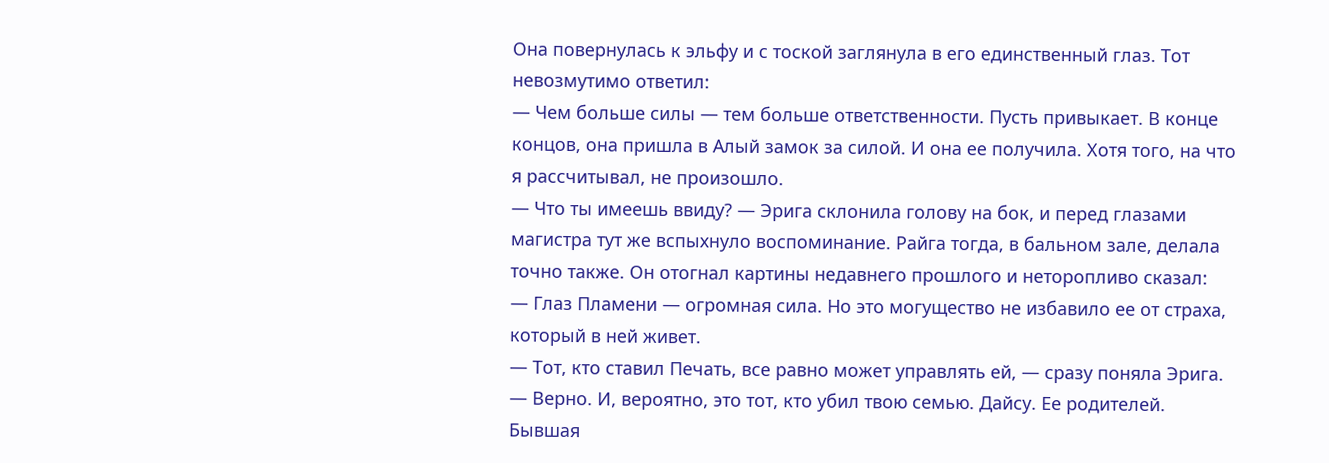Она повернулась к эльфу и с тоской заглянула в его единственный глаз. Тот невозмутимо ответил:
— Чем больше силы — тем больше ответственности. Пусть привыкает. В конце концов, она пришла в Алый замок за силой. И она ее получила. Хотя того, на что я рассчитывал, не произошло.
— Что ты имеешь ввиду? — Эрига склонила голову на бок, и перед глазами магистра тут же вспыхнуло воспоминание. Райга тогда, в бальном зале, делала точно также. Он отогнал картины недавнего прошлого и неторопливо сказал:
— Глаз Пламени — огромная сила. Но это могущество не избавило ее от страха, который в ней живет.
— Тот, кто ставил Печать, все равно может управлять ей, — сразу поняла Эрига.
— Верно. И, вероятно, это тот, кто убил твою семью. Дайсу. Ее родителей.
Бывшая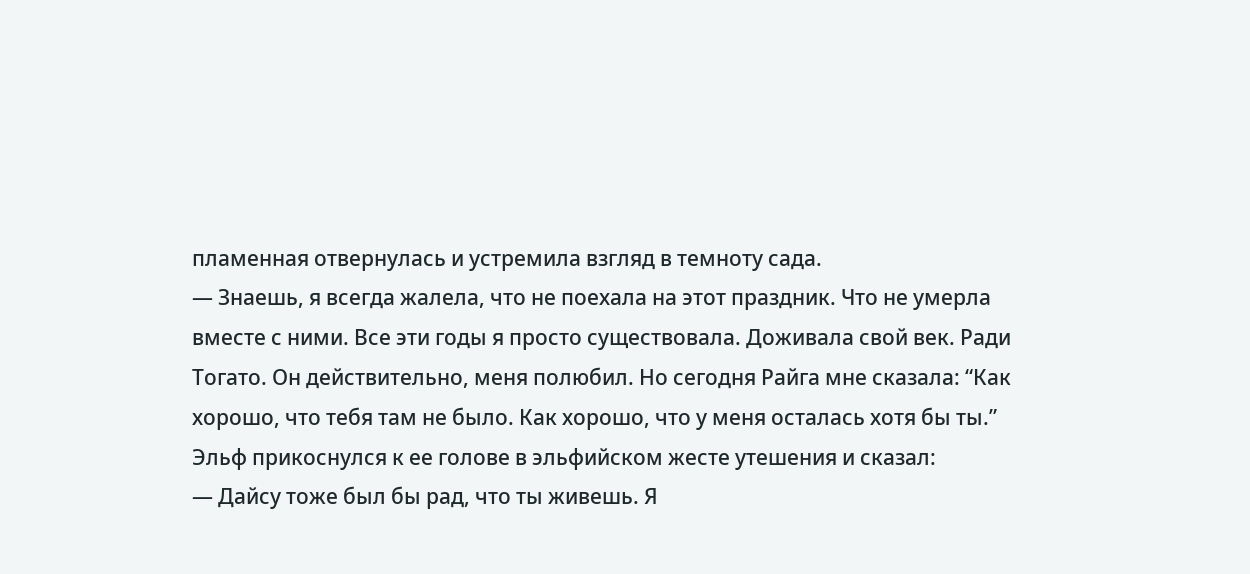пламенная отвернулась и устремила взгляд в темноту сада.
— Знаешь, я всегда жалела, что не поехала на этот праздник. Что не умерла вместе с ними. Все эти годы я просто существовала. Доживала свой век. Ради Тогато. Он действительно, меня полюбил. Но сегодня Райга мне сказала: “Как хорошо, что тебя там не было. Как хорошо, что у меня осталась хотя бы ты.”
Эльф прикоснулся к ее голове в эльфийском жесте утешения и сказал:
— Дайсу тоже был бы рад, что ты живешь. Я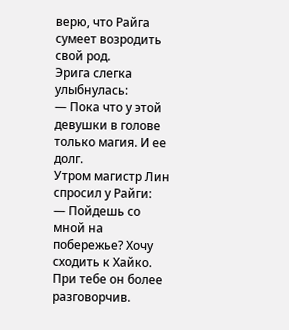верю, что Райга сумеет возродить свой род.
Эрига слегка улыбнулась:
— Пока что у этой девушки в голове только магия. И ее долг.
Утром магистр Лин спросил у Райги:
— Пойдешь со мной на побережье? Хочу сходить к Хайко. При тебе он более разговорчив.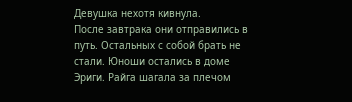Девушка нехотя кивнула.
После завтрака они отправились в путь. Остальных с собой брать не стали. Юноши остались в доме Эриги. Райга шагала за плечом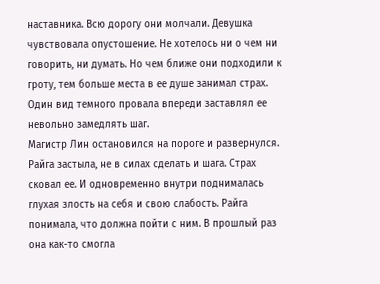наставника. Всю дорогу они молчали. Девушка чувствовала опустошение. Не хотелось ни о чем ни говорить, ни думать. Но чем ближе они подходили к гроту, тем больше места в ее душе занимал страх. Один вид темного провала впереди заставлял ее невольно замедлять шаг.
Магистр Лин остановился на пороге и развернулся. Райга застыла, не в силах сделать и шага. Страх сковал ее. И одновременно внутри поднималась глухая злость на себя и свою слабость. Райга понимала, что должна пойти с ним. В прошлый раз она как-то смогла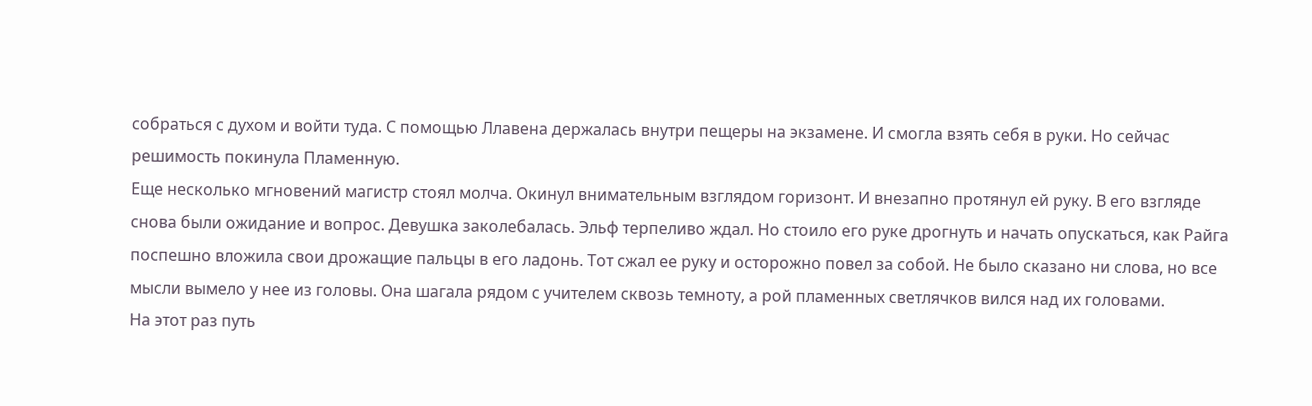собраться с духом и войти туда. С помощью Ллавена держалась внутри пещеры на экзамене. И смогла взять себя в руки. Но сейчас решимость покинула Пламенную.
Еще несколько мгновений магистр стоял молча. Окинул внимательным взглядом горизонт. И внезапно протянул ей руку. В его взгляде снова были ожидание и вопрос. Девушка заколебалась. Эльф терпеливо ждал. Но стоило его руке дрогнуть и начать опускаться, как Райга поспешно вложила свои дрожащие пальцы в его ладонь. Тот сжал ее руку и осторожно повел за собой. Не было сказано ни слова, но все мысли вымело у нее из головы. Она шагала рядом с учителем сквозь темноту, а рой пламенных светлячков вился над их головами.
На этот раз путь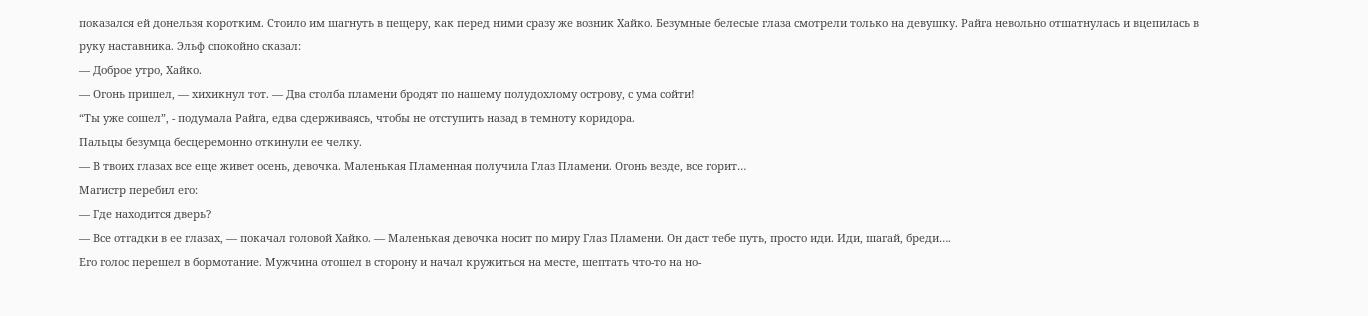показался ей донельзя коротким. Стоило им шагнуть в пещеру, как перед ними сразу же возник Хайко. Безумные белесые глаза смотрели только на девушку. Райга невольно отшатнулась и вцепилась в руку наставника. Эльф спокойно сказал:
— Доброе утро, Хайко.
— Огонь пришел, — хихикнул тот. — Два столба пламени бродят по нашему полудохлому острову, с ума сойти!
“Ты уже сошел”, - подумала Райга, едва сдерживаясь, чтобы не отступить назад в темноту коридора.
Пальцы безумца бесцеремонно откинули ее челку.
— В твоих глазах все еще живет осень, девочка. Маленькая Пламенная получила Глаз Пламени. Огонь везде, все горит…
Магистр перебил его:
— Где находится дверь?
— Все отгадки в ее глазах, — покачал головой Хайко. — Маленькая девочка носит по миру Глаз Пламени. Он даст тебе путь, просто иди. Иди, шагай, бреди….
Его голос перешел в бормотание. Мужчина отошел в сторону и начал кружиться на месте, шептать что-то на но-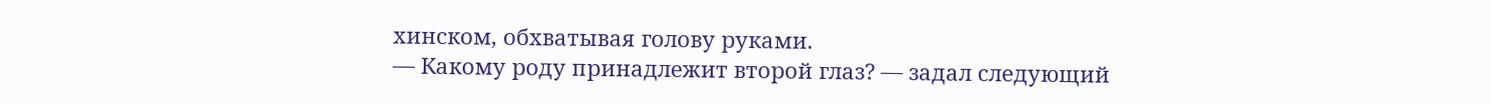хинском, обхватывая голову руками.
— Какому роду принадлежит второй глаз? — задал следующий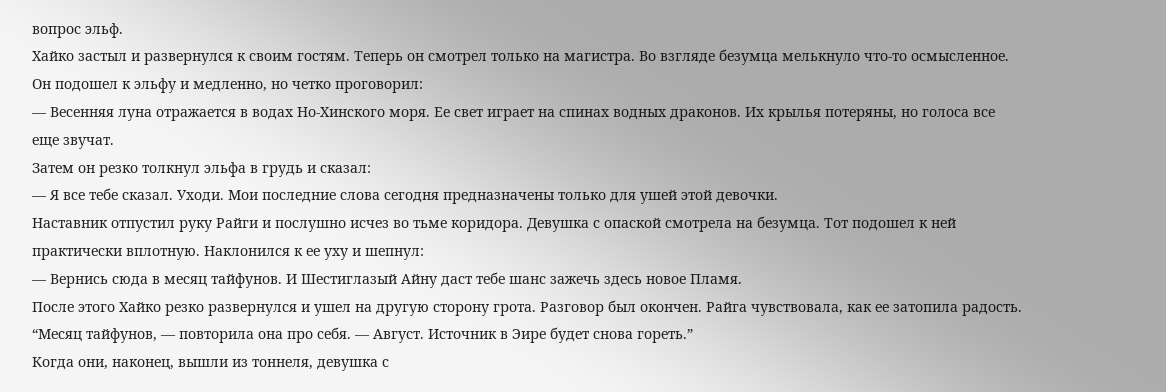вопрос эльф.
Хайко застыл и развернулся к своим гостям. Теперь он смотрел только на магистра. Во взгляде безумца мелькнуло что-то осмысленное. Он подошел к эльфу и медленно, но четко проговорил:
— Весенняя луна отражается в водах Но-Хинского моря. Ее свет играет на спинах водных драконов. Их крылья потеряны, но голоса все еще звучат.
Затем он резко толкнул эльфа в грудь и сказал:
— Я все тебе сказал. Уходи. Мои последние слова сегодня предназначены только для ушей этой девочки.
Наставник отпустил руку Райги и послушно исчез во тьме коридора. Девушка с опаской смотрела на безумца. Тот подошел к ней практически вплотную. Наклонился к ее уху и шепнул:
— Вернись сюда в месяц тайфунов. И Шестиглазый Айну даст тебе шанс зажечь здесь новое Пламя.
После этого Хайко резко развернулся и ушел на другую сторону грота. Разговор был окончен. Райга чувствовала, как ее затопила радость. “Месяц тайфунов, — повторила она про себя. — Август. Источник в Эире будет снова гореть.”
Когда они, наконец, вышли из тоннеля, девушка с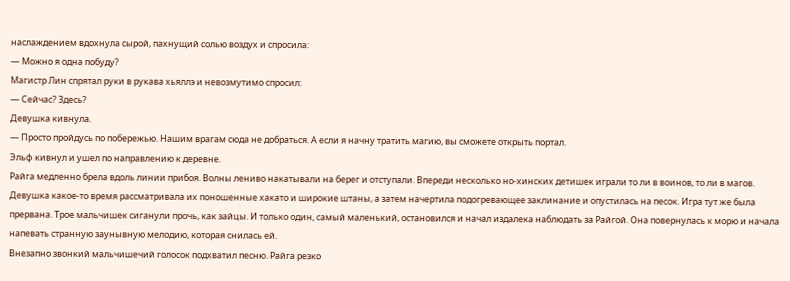наслаждением вдохнула сырой, пахнущий солью воздух и спросила:
— Можно я одна побуду?
Магистр Лин спрятал руки в рукава хьяллэ и невозмутимо спросил:
— Сейчас? Здесь?
Девушка кивнула.
— Просто пройдусь по побережью. Нашим врагам сюда не добраться. А если я начну тратить магию, вы сможете открыть портал.
Эльф кивнул и ушел по направлению к деревне.
Райга медленно брела вдоль линии прибоя. Волны лениво накатывали на берег и отступали. Впереди несколько но-хинских детишек играли то ли в воинов, то ли в магов. Девушка какое-то время рассматривала их поношенные хакато и широкие штаны, а затем начертила подогревающее заклинание и опустилась на песок. Игра тут же была прервана. Трое мальчишек сиганули прочь, как зайцы. И только один, самый маленький, остановился и начал издалека наблюдать за Райгой. Она повернулась к морю и начала напевать странную заунывную мелодию, которая снилась ей.
Внезапно звонкий мальчишечий голосок подхватил песню. Райга резко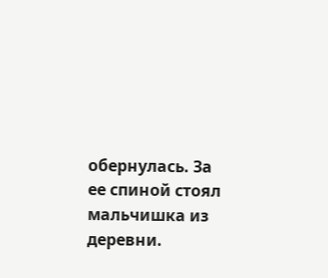обернулась. За ее спиной стоял мальчишка из деревни.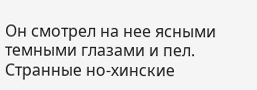Он смотрел на нее ясными темными глазами и пел. Странные но-хинские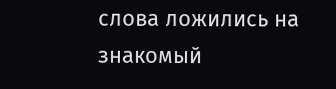слова ложились на знакомый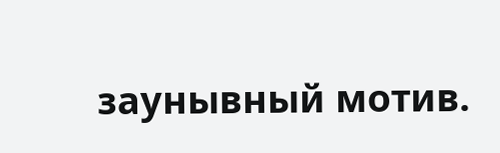заунывный мотив.